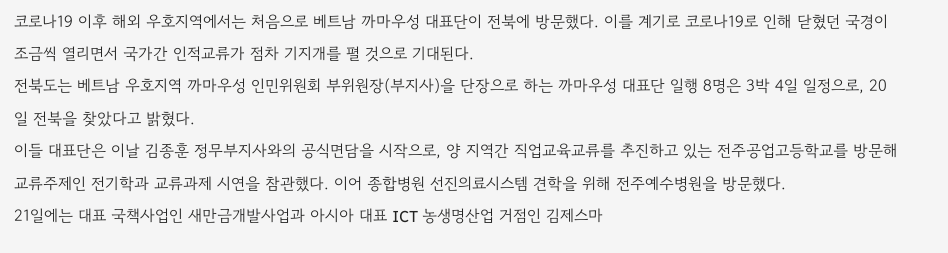코로나19 이후 해외 우호지역에서는 처음으로 베트남 까마우성 대표단이 전북에 방문했다. 이를 계기로 코로나19로 인해 닫혔던 국경이 조금씩 열리면서 국가간 인적교류가 점차 기지개를 펼 것으로 기대된다.
전북도는 베트남 우호지역 까마우성 인민위원회 부위원장(부지사)을 단장으로 하는 까마우성 대표단 일행 8명은 3박 4일 일정으로, 20일 전북을 찾았다고 밝혔다.
이들 대표단은 이날 김종훈 정무부지사와의 공식면담을 시작으로, 양 지역간 직업교육교류를 추진하고 있는 전주공업고등학교를 방문해 교류주제인 전기학과 교류과제 시연을 참관했다. 이어 종합병원 선진의료시스템 견학을 위해 전주예수병원을 방문했다.
21일에는 대표 국책사업인 새만금개발사업과 아시아 대표 ICT 농생명산업 거점인 김제스마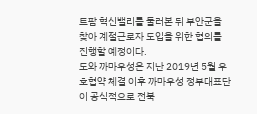트팜 혁신밸리를 둘러본 뒤 부안군을 찾아 계절근로자 도입을 위한 협의를 진행할 예정이다.
도와 까마우성은 지난 2019년 5월 우호협약 체결 이후 까마우성 정부대표단이 공식적으로 전북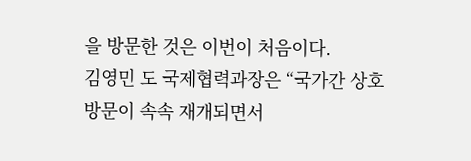을 방문한 것은 이번이 처음이다.
김영민 도 국제협력과장은 “국가간 상호방문이 속속 재개되면서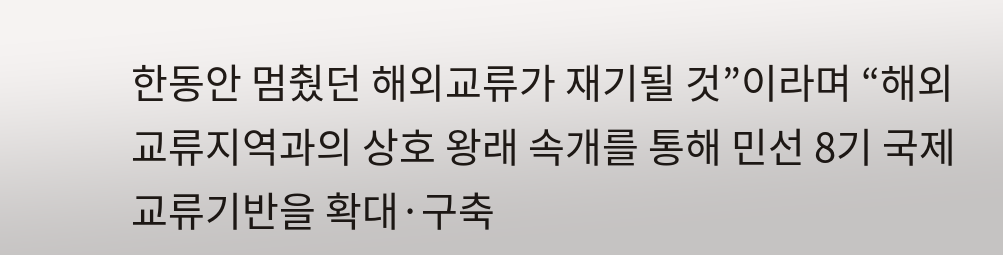한동안 멈췄던 해외교류가 재기될 것”이라며 “해외 교류지역과의 상호 왕래 속개를 통해 민선 8기 국제교류기반을 확대·구축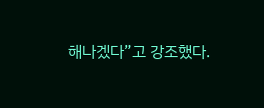해나겠다”고 강조했다.